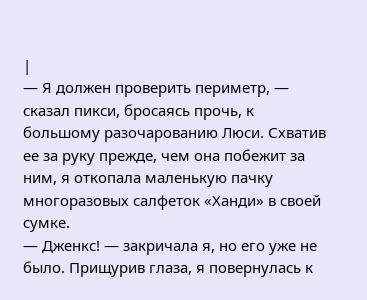|
— Я должен проверить периметр, — сказал пикси, бросаясь прочь, к большому разочарованию Люси. Схватив ее за руку прежде, чем она побежит за ним, я откопала маленькую пачку многоразовых салфеток «Ханди» в своей сумке.
— Дженкс! — закричала я, но его уже не было. Прищурив глаза, я повернулась к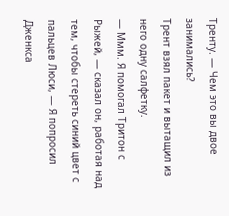Тренту. — Чем это вы двое занимались?
Трент взял пакет и вытащил из него одну салфетку.
— Ммм. Я помогал Тритон с Рыжей, — сказал он, работая над тем, чтобы стереть синий цвет с пальцев Люси, — Я попросил Дженкса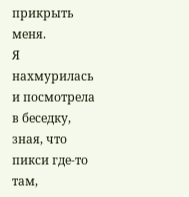прикрыть меня.
Я нахмурилась и посмотрела в беседку, зная, что пикси где-то там,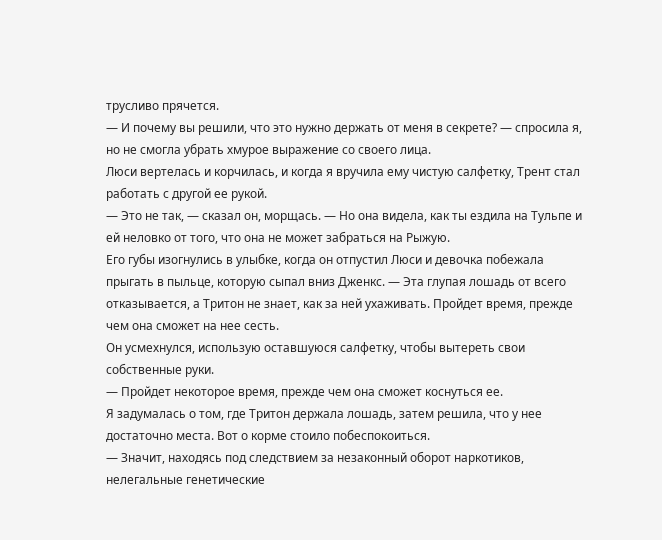трусливо прячется.
— И почему вы решили, что это нужно держать от меня в секрете? — спросила я, но не смогла убрать хмурое выражение со своего лица.
Люси вертелась и корчилась, и когда я вручила ему чистую салфетку, Трент стал работать с другой ее рукой.
— Это не так, — сказал он, морщась. — Но она видела, как ты ездила на Тульпе и ей неловко от того, что она не может забраться на Рыжую.
Его губы изогнулись в улыбке, когда он отпустил Люси и девочка побежала прыгать в пыльце, которую сыпал вниз Дженкс. — Эта глупая лошадь от всего отказывается, а Тритон не знает, как за ней ухаживать. Пройдет время, прежде чем она сможет на нее сесть.
Он усмехнулся, использую оставшуюся салфетку, чтобы вытереть свои собственные руки.
— Пройдет некоторое время, прежде чем она сможет коснуться ее.
Я задумалась о том, где Тритон держала лошадь, затем решила, что у нее достаточно места. Вот о корме стоило побеспокоиться.
— Значит, находясь под следствием за незаконный оборот наркотиков, нелегальные генетические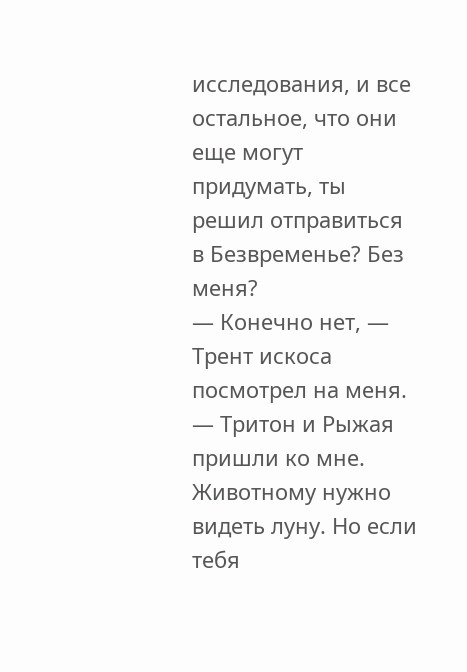исследования, и все остальное, что они еще могут придумать, ты решил отправиться в Безвременье? Без меня?
— Конечно нет, — Трент искоса посмотрел на меня. — Тритон и Рыжая пришли ко мне. Животному нужно видеть луну. Но если тебя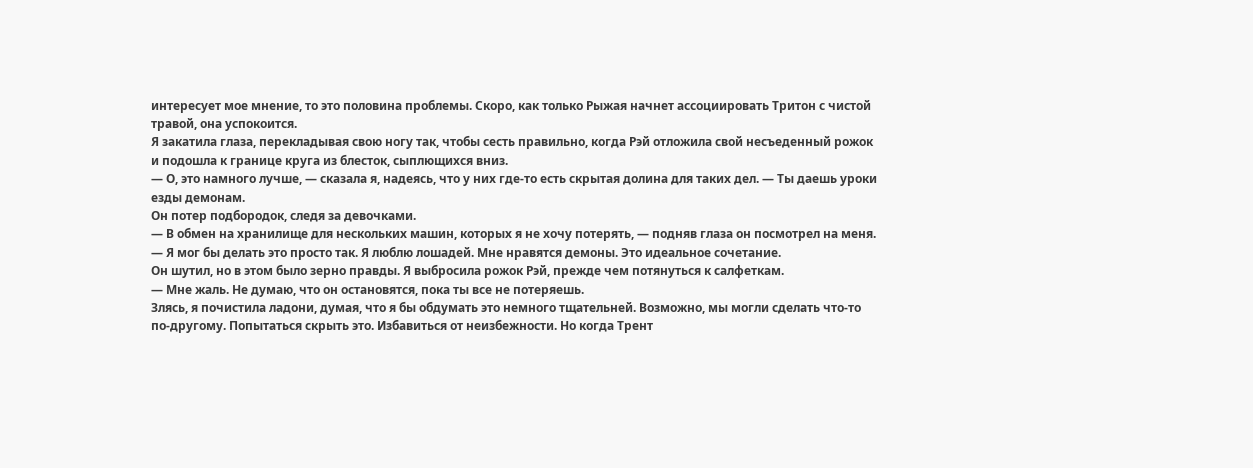интересует мое мнение, то это половина проблемы. Скоро, как только Рыжая начнет ассоциировать Тритон с чистой травой, она успокоится.
Я закатила глаза, перекладывая свою ногу так, чтобы сесть правильно, когда Рэй отложила свой несъеденный рожок и подошла к границе круга из блесток, сыплющихся вниз.
— О, это намного лучше, — сказала я, надеясь, что у них где-то есть скрытая долина для таких дел. — Ты даешь уроки езды демонам.
Он потер подбородок, следя за девочками.
— В обмен на хранилище для нескольких машин, которых я не хочу потерять, — подняв глаза он посмотрел на меня. — Я мог бы делать это просто так. Я люблю лошадей. Мне нравятся демоны. Это идеальное сочетание.
Он шутил, но в этом было зерно правды. Я выбросила рожок Рэй, прежде чем потянуться к салфеткам.
— Мне жаль. Не думаю, что он остановятся, пока ты все не потеряешь.
Злясь, я почистила ладони, думая, что я бы обдумать это немного тщательней. Возможно, мы могли сделать что-то по-другому. Попытаться скрыть это. Избавиться от неизбежности. Но когда Трент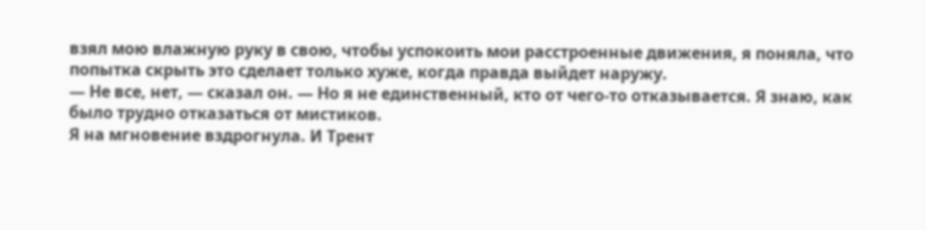взял мою влажную руку в свою, чтобы успокоить мои расстроенные движения, я поняла, что попытка скрыть это сделает только хуже, когда правда выйдет наружу.
— Не все, нет, — сказал он. — Но я не единственный, кто от чего-то отказывается. Я знаю, как было трудно отказаться от мистиков.
Я на мгновение вздрогнула. И Трент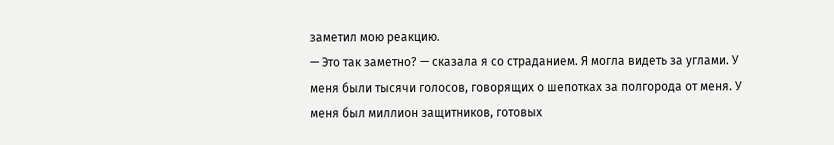заметил мою реакцию.
— Это так заметно? — сказала я со страданием. Я могла видеть за углами. У меня были тысячи голосов, говорящих о шепотках за полгорода от меня. У меня был миллион защитников, готовых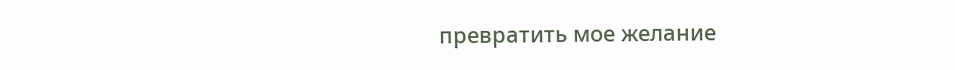превратить мое желание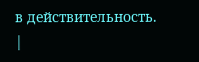в действительность. |